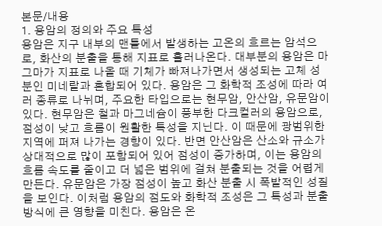본문/내용
1. 용암의 정의와 주요 특성
용암은 지구 내부의 맨틀에서 발생하는 고온의 흐르는 암석으로, 화산의 분출을 통해 지표로 흘러나온다. 대부분의 용암은 마그마가 지표로 나올 때 기체가 빠져나가면서 생성되는 고체 성분인 미네랄과 혼합되어 있다. 용암은 그 화학적 조성에 따라 여러 종류로 나뉘며, 주요한 타입으로는 현무암, 안산암, 유문암이 있다. 현무암은 철과 마그네슘이 풍부한 다크컬러의 용암으로, 점성이 낮고 흐름이 원활한 특성을 지닌다. 이 때문에 광범위한 지역에 퍼져 나가는 경향이 있다. 반면 안산암은 산소와 규소가 상대적으로 많이 포함되어 있어 점성이 증가하며, 이는 용암의 흐름 속도를 줄이고 더 넓은 범위에 걸쳐 분출되는 것을 어렵게 만든다. 유문암은 가장 점성이 높고 화산 분출 시 폭발적인 성질을 보인다. 이처럼 용암의 점도와 화학적 조성은 그 특성과 분출 방식에 큰 영향을 미친다. 용암은 온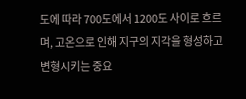도에 따라 700도에서 1200도 사이로 흐르며, 고온으로 인해 지구의 지각을 형성하고 변형시키는 중요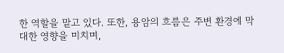한 역할을 맡고 있다. 또한, 용암의 흐름은 주변 환경에 막대한 영향을 미치며,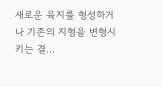새로운 육지를 형성하거나 기존의 지형을 변형시키는 결…